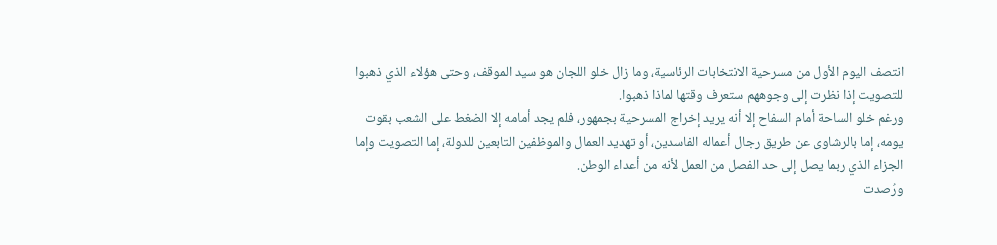انتصف اليوم الأول من مسرحية الانتخابات الرئاسية، وما زال خلو اللجان هو سيد الموقف، وحتى هؤلاء الذي ذهبوا للتصويت إذا نظرت إلى وجوههم ستعرف وقتها لماذا ذهبوا.
ورغم خلو الساحة أمام السفاح إلا أنه يريد إخراج المسرحية بجمهور، فلم يجد أمامه إلا الضغط على الشعب بقوت يومه، إما بالرشاوى عن طريق رجال أعماله الفاسدين، أو تهديد العمال والموظفين التابعين للدولة، إما التصويت وإما الجزاء الذي ربما يصل إلى حد الفصل من العمل لأنه من أعداء الوطن.
ورُصدت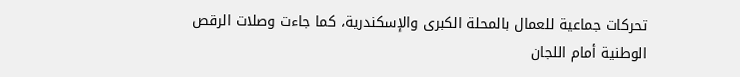تحركات جماعية للعمال بالمحلة الكبرى والإسكندرية، كما جاءت وصلات الرقص الوطنية أمام اللجان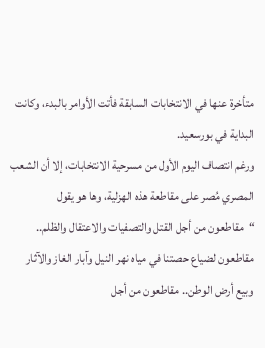متأخرة عنها في الانتخابات السابقة فأتت الأوامر بالبدء، وكانت البداية في بورسعيد.
ورغم انتصاف اليوم الأول من مسرحية الانتخابات، إلا أن الشعب المصري مُصر على مقاطعة هذه الهزلية، وها هو يقول “مقاطعون من أجل القتل والتصفيات والاعتقال والظلم.. مقاطعون لضياع حصتنا في مياه نهر النيل وآبار الغاز والآثار وبيع أرض الوطن.. مقاطعون من أجل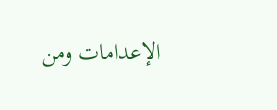الإعدامات ومن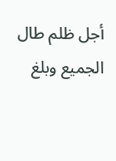أجل ظلم طال الجميع وبلغ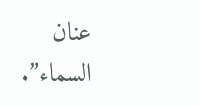عنان السماء”.